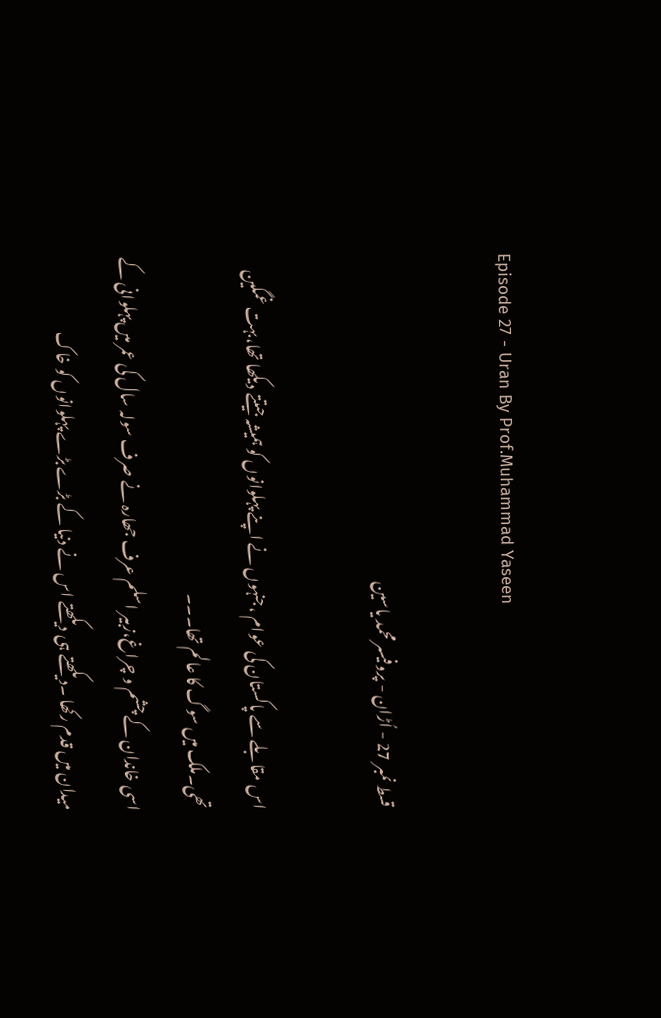Episode 27 - Uran By Prof.Muhammad Yaseen

قسط نمبر 27 - اُڑان - پروفیسر محمد یاسین

اس مقابلے سے پاکستان کی عوام ،جنہوں نے اپنے پہلوانوں کو ہمیشہ جیتتے دیکھا تھا،بہت غمگین تھی۔ملک میں سوگ کا عالم تھا۔۔۔
اسی خاندان کے چشم و چراغ،زبیر اسلم عرف جھارہ نے صرف سولہ سال کی عمر میں پہلوانی کے میدان میں قدم رکھا ۔دیکھتے ہی دیکھتے اس نے دنیا کے بڑے بڑے پہلوانوں کو خاک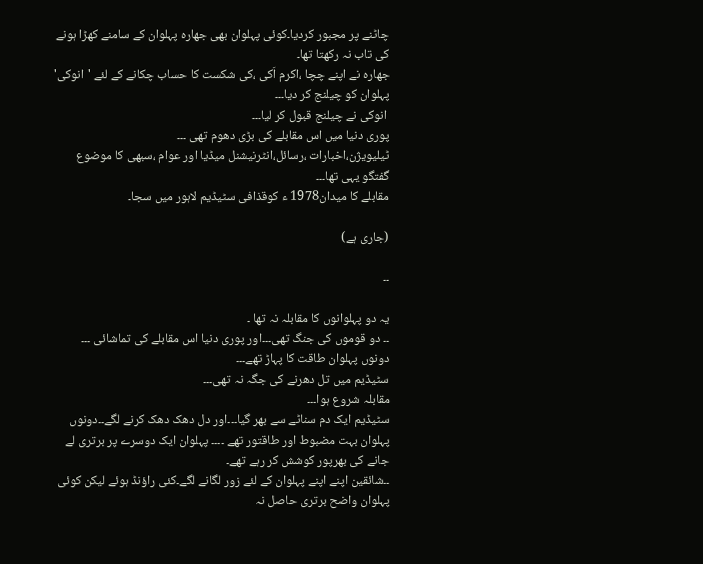چاٹنے پر مجبور کردیا۔کوئی پہلوان بھی جھارہ پہلوان کے سامنے کھڑا ہونے کی تاب نہ رکھتا تھا۔
جھارہ نے اپنے چچا ،اکرم اَکی ،کی شکست کا حساب چکانے کے لئے 'انوکی' پہلوان کو چیلنج کر دیا۔۔۔
 انوکی نے چیلنج قبول کر لیا۔۔۔
پوری دنیا میں اس مقابلے کی بڑی دھوم تھی ۔۔۔
ٹیلیویژن،اخبارات ،رسائل،انٹرنیشنل میڈیا اور عوام ،سبھی کا موضوع گفتگو یہی تھا۔۔۔
مقابلے کا میدان1978 ء کوقذافی سٹیڈیم لاہور میں سجا۔

(جاری ہے)

۔۔

یہ دو پہلوانوں کا مقابلہ نہ تھا ۔
۔۔ دو قوموں کی جنگ تھی۔۔۔اور پوری دنیا اس مقابلے کی تماشائی ۔۔۔
دونوں پہلوان طاقت کا پہاڑ تھے۔۔۔
سٹیڈیم میں تل دھرنے کی جگہ نہ تھی۔۔۔
مقابلہ شروع ہوا۔۔۔
سٹیڈیم ایک دم سناٹے سے بھر گیا۔۔۔اور دل دھک دھک کرنے لگے۔۔دونوں پہلوان بہت مضبوط اور طاقتور تھے ۔۔۔۔ پہلوان ایک دوسرے پر برتری لے جانے کی بھرپور کوشش کر رہے تھے۔
۔۔شائقین اپنے اپنے پہلوان کے لئے زور لگانے لگے۔کئی راؤنڈ ہوئے لیکن کوئی پہلوان واضح برتری حاصل نہ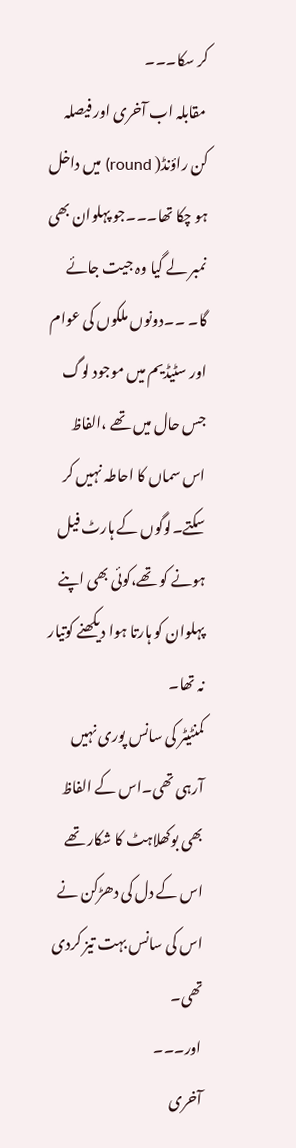کر سکا۔۔۔
 مقابلہ اب آخری اور فیصلہ کن راؤنڈ( round) میں داخل ہو چکا تھا۔۔۔جو پہلوان بھی نمبر لے گیا وہ جیت جائے گا۔ ۔۔دونوں ملکوں کی عوام اور سٹیڈیم میں موجود لوگ جس حال میں تھے ،الفاظ اس سماں کا احاطہ نہیں کر سکتے۔لوگوں کے ہارٹ فیل ہونے کو تھے،کوئی بھی اپنے پہلوان کو ہارتا ہوا دیکھنے کوتیار نہ تھا۔
کمنٹیٹر کی سانس پوری نہیں آرہی تھی۔اس کے الفاظ بھی بوکھلاہٹ کا شکار تھے اس کے دل کی دھڑکن نے اس کی سانس بہت تیز کردی تھی۔
اور۔۔۔
آخری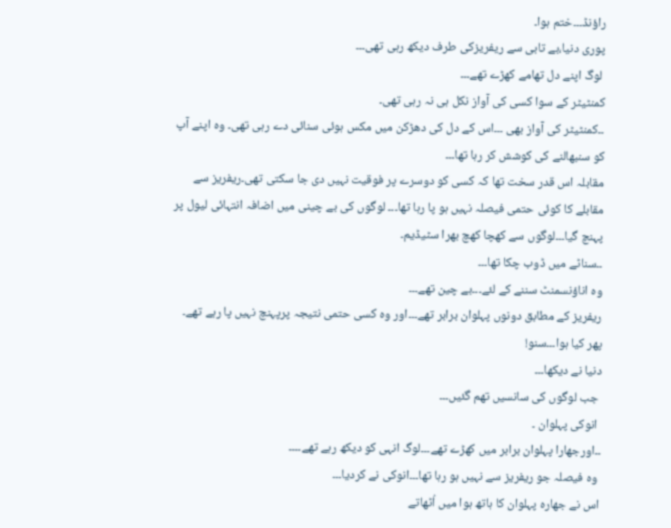راؤنڈ۔۔۔ختم ہوا۔
پوری دنیا،بے تابی سے ریفریزکی طرف دیکھ رہی تھی۔۔۔
 لوگ اپنے دل تھامے کھڑے تھے۔۔۔
کمنٹیٹر کے سوا کسی کی آواز نکل ہی نہ رہی تھی۔
۔۔کمنٹیٹر کی آواز بھی ۔۔۔اس کے دل کی دھڑکن میں مکس ہوئی سنائی دے رہی تھی۔ وہ اپنے آپ کو سنبھالنے کی کوشش کر رہا تھا۔۔۔
مقابلہ اس قدر سخت تھا کہ کسی کو دوسرے پر فوقیت نہیں دی جا سکتی تھی۔ریفریز سے مقابلے کا کوئی حتمی فیصلہ نہیں ہو پا رہا تھا۔۔۔ لوگوں کی بے چینی میں اضافہ انتہائی لیول پر پہنچ گیا۔۔۔لوگوں سے کھچا کھچ بھرا سٹیڈیم۔
۔۔سناٹے میں ڈوب چکا تھا۔۔۔
وہ اناؤنسمنٹ سننے کے لئے۔۔۔بے چین تھے۔۔۔
ریفریز کے مطابق دونوں پہلوان برابر تھے۔۔۔اور وہ کسی حتمی نتیجہ پرپہنچ نہیں پا رہے تھے۔
پھر کیا ہوا۔۔۔سنو!
دنیا نے دیکھا۔۔۔
 جب لوگوں کی سانسیں تھم گئیں۔۔۔
 انوکی پہلوان ۔
۔۔اورجھارا پہلوان برابر میں کھڑے تھے۔۔۔لوگ انہی کو دیکھ رہے تھے۔۔۔۔
 وہ فیصلہ جو ریفریز سے نہیں ہو رہا تھا۔۔۔انوکی نے کردیا۔۔۔
اس نے جھارہ پہلوان کا ہاتھ ہوا میں اُٹھاتے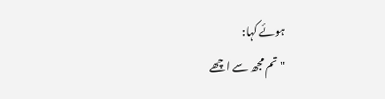ہوئے کہا:
"تم مجھ سے اچھے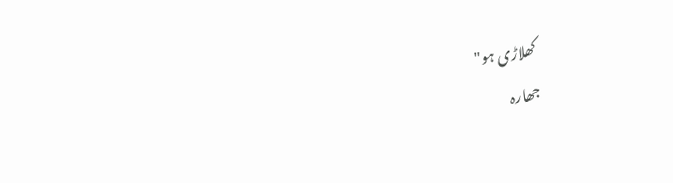کھلاڑی ہو"
جھارہ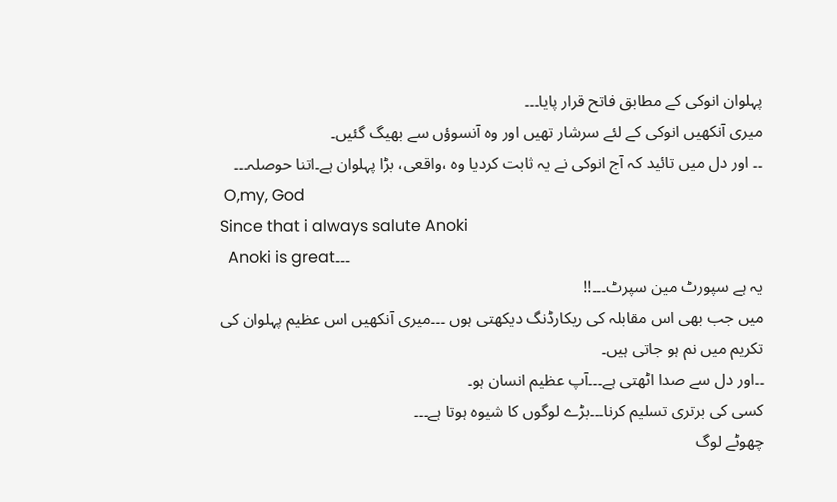پہلوان انوکی کے مطابق فاتح قرار پایا۔۔۔
میری آنکھیں انوکی کے لئے سرشار تھیں اور وہ آنسوؤں سے بھیگ گئیں۔
۔۔ اور دل میں تائید کہ آج انوکی نے یہ ثابت کردیا وہ ،واقعی، بڑا پہلوان ہے۔اتنا حوصلہ۔۔۔
 O,my, God
Since that i always salute Anoki
  Anoki is great۔۔۔
یہ ہے سپورٹ مین سپرٹ۔۔۔!!
میں جب بھی اس مقابلہ کی ریکارڈنگ دیکھتی ہوں ۔۔۔میری آنکھیں اس عظیم پہلوان کی تکریم میں نم ہو جاتی ہیں۔
۔۔اور دل سے صدا اٹھتی ہے۔۔۔آپ عظیم انسان ہو۔
کسی کی برتری تسلیم کرنا۔۔۔بڑے لوگوں کا شیوہ ہوتا ہے۔۔۔
چھوٹے لوگ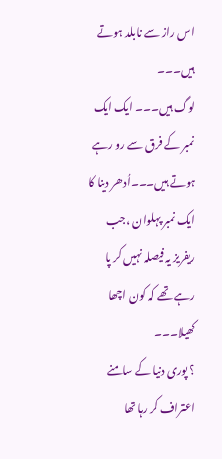اس راز سے نابلد ہوتے ہیں۔۔۔
لوگ ہیں۔۔۔ ایک ایک نمبر کے فرق سے رو رہے ہوتے ہیں۔۔۔اُدھر دینا کا ایک نمبر پہلوان ،جب ریفریز یہ فیصلہ نہیں کر پا رہے تھے کہ کون اچھا کھیلا۔۔۔
؟ پوری دنیا کے سامنے اعتراف کر رہا تھا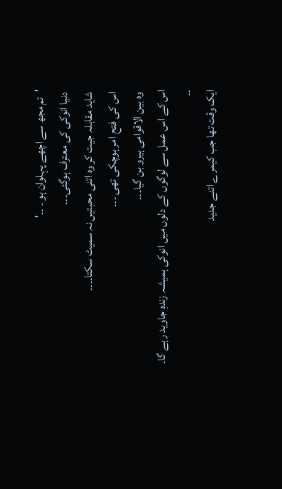'تم مجھ سے اچھے پہلوان ہو ۔ ۔۔'
 دنیا انوکی کی معترف ہوگئی۔۔۔
 شاید مقابلہ جیت کر وہ اتنی محبتیں نہ سمیٹ سکتا۔۔۔۔
 اس کی فتح امر ہوچکی تھی ۔۔۔
 وہ بین الاقوامی ہیرو بن گیا۔۔۔
اس کے اس عمل سے لوگوں کے دلوں میں انوکی ہمیشہ زندہِ جاوید رہے گا۔
۔۔
ایک وقت تھا جب کیمرے اتنے جدید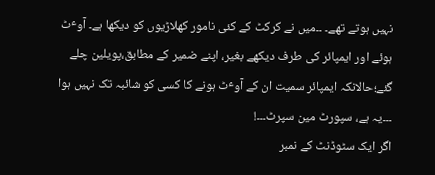نہیں ہوتے تھے۔ ۔۔میں نے کرکٹ کے کئی نامور کھلاڑیوں کو دیکھا ہے۔ آوٴٹ ہوئے اور ایمپائر کی طرف دیکھے بغیر، اپنے ضمیر کے مطابق،پویلین چلے گئے؛حالانکہ ایمپائر سمیت ان کے آوٴٹ ہونے کا کسی کو شائبہ تک نہیں ہوا ۔۔۔یہ ہے، سپورٹ مین سپرٹ۔۔۔!
اگر ایک سٹوڈنٹ کے نمبر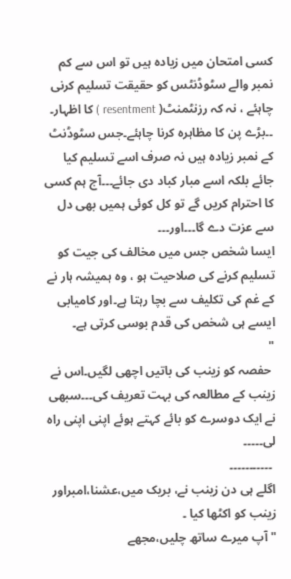کسی امتحان میں زیادہ ہیں تو اس سے کم نمبر والے سٹوڈنٹس کو حقیقت تسلیم کرنی چاہئے ، نہ کہ رزنٹمنٹ( resentment ) کا اظہار۔
۔۔بڑے پن کا مظاہرہ کرنا چاہئے۔جس سٹوڈنٹ کے نمبر زیادہ ہیں نہ صرف اسے تسلیم کیا جائے بلکہ اسے مبار کباد دی جائے۔۔۔آج ہم کسی کا احترام کریں گے تو کل کوئی ہمیں بھی دل سے عزت دے گا۔۔۔اور۔۔۔
ایسا شخص جس میں مخالف کی جیت کو تسلیم کرنے کی صلاحیت ہو ، وہ ہمیشہ ہار نے کے غم کی تکلیف سے بچا رہتا ہے۔اور کامیابی ایسے ہی شخص کی قدم بوسی کرتی ہے۔
"
 حفصہ کو زینب کی باتیں اچھی لگیں۔اس نے زینب کے مطالعہ کی بہت تعریف کی۔۔۔سبھی نے ایک دوسرے کو بائے کہتے ہوئے اپنی اپنی راہ لی۔۔۔۔۔
 ۔۔۔۔۔۔۔۔۔۔۔
اگلے ہی دن زینب نے، بریک میں،عشنا،امبراور زینب کو اکٹھا کیا ۔
" آپ میرے ساتھ چلیں،مجھے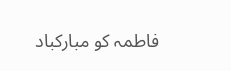فاطمہ کو مبارکباد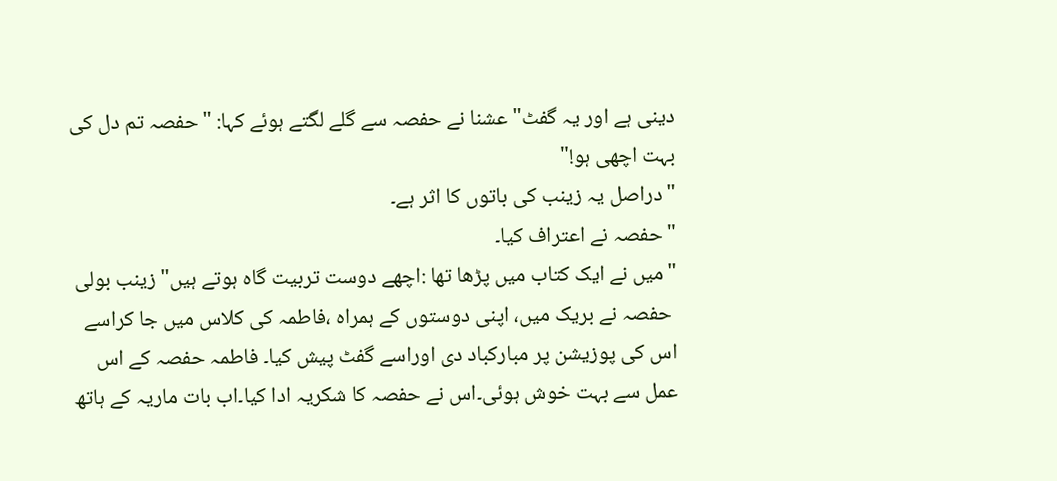دینی ہے اور یہ گفٹ"عشنا نے حفصہ سے گلے لگتے ہوئے کہا: "حفصہ تم دل کی بہت اچھی ہو!"
"دراصل یہ زینب کی باتوں کا اثر ہے۔
"حفصہ نے اعتراف کیا۔
"میں نے ایک کتاب میں پڑھا تھا :اچھے دوست تربیت گاہ ہوتے ہیں"زینب بولی
 حفصہ نے بریک میں، اپنی دوستوں کے ہمراہ ،فاطمہ کی کلاس میں جا کراسے اس کی پوزیشن پر مبارکباد دی اوراسے گفٹ پیش کیا۔ فاطمہ حفصہ کے اس عمل سے بہت خوش ہوئی۔اس نے حفصہ کا شکریہ ادا کیا۔اب بات ماریہ کے ہاتھ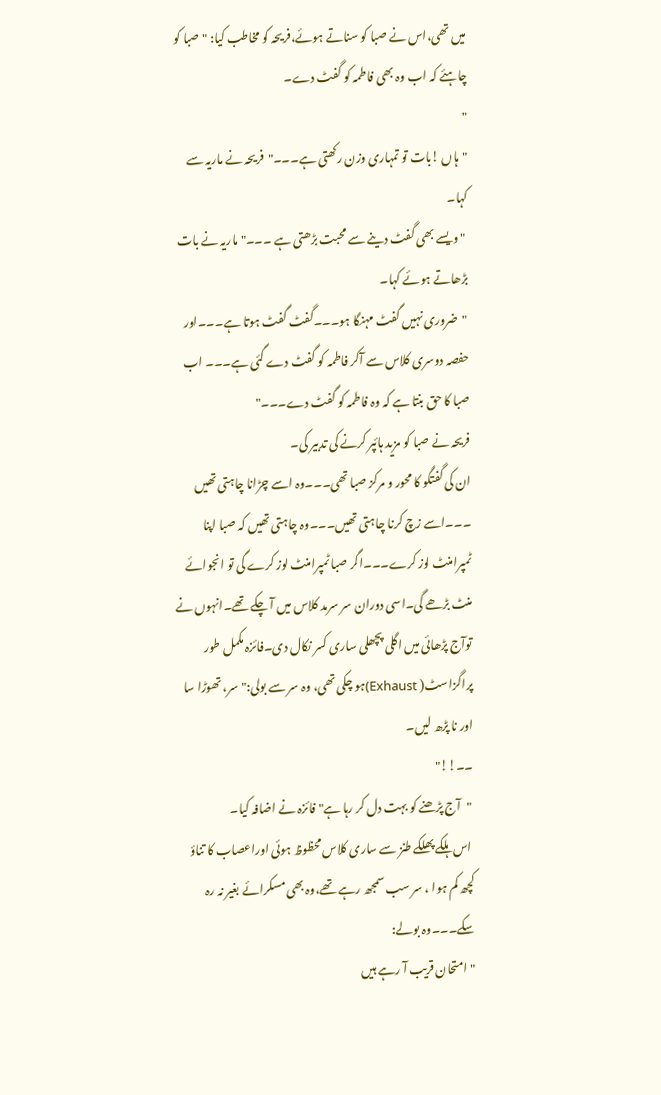میں تھی،اس نے صبا کو سناتے ہوئے،فریحہ کو مخاطب کیا: "صبا کو چاہئے کہ اب وہ بھی فاطمہ کو گفٹ دے۔
"
"ہاں !بات تو تمہاری وزن رکھتی ہے۔۔۔"فریحہ نے ماریہ سے کہا۔
 " ویسے بھی گفٹ دینے سے محبت بڑھتی ہے ۔۔۔"ماریہ نے بات بڑھاتے ہوئے کہا۔
 "ضروری نہیں گفٹ مہنگا ہو۔۔۔گفٹ گفٹ ہوتا ہے۔۔۔اور حفصہ دوسری کلاس سے آکر فاطمہ کو گفٹ دے گئی ہے۔۔۔ اب صبا کا حق بنتا ہے کہ وہ فاطمہ کو گفٹ دے۔۔۔"
فریحہ نے صبا کو مزید ہائپر کرنے کی تدبیر کی۔
ان کی گفتگو کا محور و مرکز صبا تھی۔۔۔وہ اسے چڑانا چاہتی تھیں ۔۔۔اسے زچ کرنا چاہتی تھیں۔۔۔وہ چاہتی تھیں کہ صبا اپنا ٹمپرامنٹ لوز کرے۔۔۔اگر صبا ٹمپرامنٹ لوز کرے گی تو انجوائے منٹ بڑھے گی۔اسی دوران سر سرمد کلاس میں آ چکے تھے۔انہوں نے توآج پڑھائی میں اگلی پچھلی ساری کسر نکال دی۔فائزہ مکمل طور پراگزاسٹ( Exhaust)ہو چکی تھی، وہ سر سے بولی:"سر، تھوڑا سا اور نا پڑھ لیں۔
۔۔!!"
 "آج پڑھنے کو بہت دل کر رہا ہے" فائزہ نے اضافہ کیا۔
 اس ہلکے پھلکے طنز سے ساری کلاس محظوظ ہوئی اوراعصاب کا تناؤ کچھ کم ہوا ، سر سب سمجھ رہے تھے،وہ بھی مسکرائے بغیر نہ رہ سکے۔۔۔وہ بولے:
"امتحان قریب آ رہے ہیں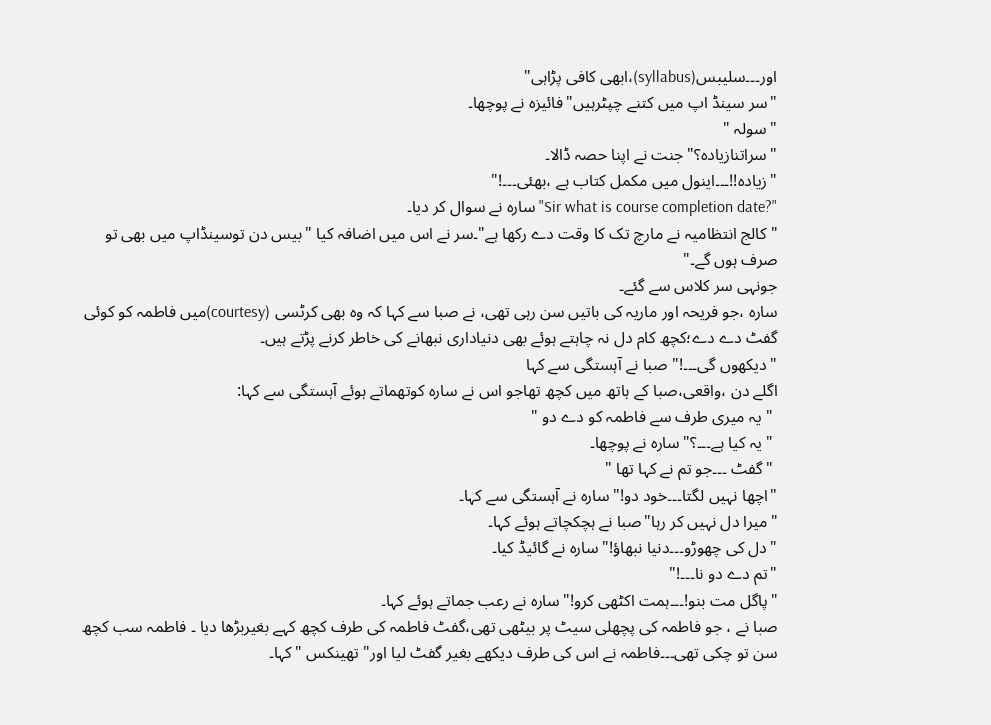اور۔۔۔سلیبس(syllabus)،ابھی کافی پڑاہی"
"سر سینڈ اپ میں کتنے چپٹرہیں"فائیزہ نے پوچھا۔
" سولہ "
"سراتنازیادہ؟"جنت نے اپنا حصہ ڈالا۔
"زیادہ!!۔۔۔اینول میں مکمل کتاب ہے ،بھئی۔۔۔!"
"?Sir what is course completion date"سارہ نے سوال کر دیا۔
"کالج انتظامیہ نے مارچ تک کا وقت دے رکھا ہے"۔سر نے اس میں اضافہ کیا "بیس دن توسینڈاپ میں بھی تو صرف ہوں گے۔"
جونہی سر کلاس سے گئے۔
سارہ ،جو فریحہ اور ماریہ کی باتیں سن رہی تھی، نے صبا سے کہا کہ وہ بھی کرٹسی (courtesy)میں فاطمہ کو کوئی گفٹ دے دے؛کچھ کام دل نہ چاہتے ہوئے بھی دنیاداری نبھانے کی خاطر کرنے پڑتے ہیں۔
"دیکھوں گی۔۔۔!" صبا نے آہستگی سے کہا
اگلے دن ،واقعی،صبا کے ہاتھ میں کچھ تھاجو اس نے سارہ کوتھماتے ہوئے آہستگی سے کہا:
 " یہ میری طرف سے فاطمہ کو دے دو "
 " یہ کیا ہے۔۔۔؟"سارہ نے پوچھا۔
 "گفٹ ۔۔۔جو تم نے کہا تھا "
"اچھا نہیں لگتا۔۔۔خود دو!"سارہ نے آہستگی سے کہا۔
"میرا دل نہیں کر رہا"صبا نے ہچکچاتے ہوئے کہا۔
"دل کی چھوڑو۔۔۔دنیا نبھاؤ!"سارہ نے گائیڈ کیا۔
"تم دے دو نا۔۔۔!"
"پاگل مت بنو!۔۔۔ہمت اکٹھی کرو!"سارہ نے رعب جماتے ہوئے کہا۔
صبا نے ، جو فاطمہ کی پچھلی سیٹ پر بیٹھی تھی،گفٹ فاطمہ کی طرف کچھ کہے بغیربڑھا دیا ۔ فاطمہ سب کچھ سن تو چکی تھی۔۔۔فاطمہ نے اس کی طرف دیکھے بغیر گفٹ لیا اور" تھینکس "کہا۔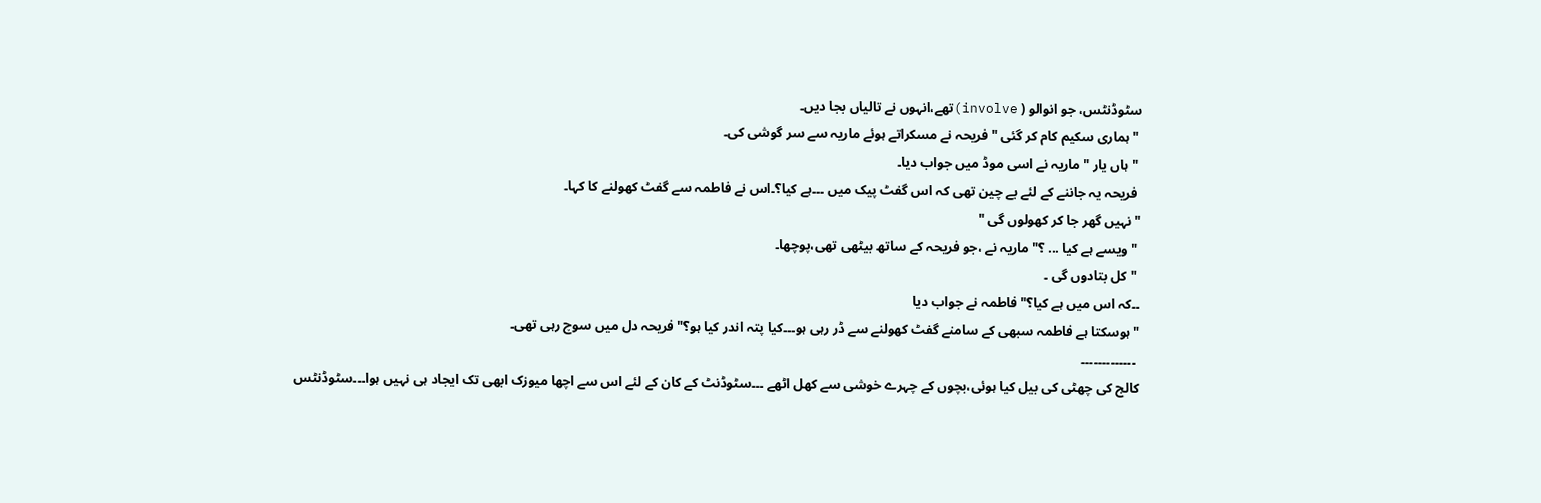سٹوڈنٹس، جو انوالو ( involve)تھے،انہوں نے تالیاں بجا دیں۔
 "ہماری سکیم کام کر گئی "فریحہ نے مسکراتے ہوئے ماریہ سے سر گوشی کی۔
 "ہاں یار " ماریہ نے اسی موڈ میں جواب دیا۔
 فریحہ یہ جاننے کے لئے بے چین تھی کہ اس گفٹ پیک میں ۔۔۔ہے کیا؟۔اس نے فاطمہ سے گفٹ کھولنے کا کہا۔
"نہیں گھر جا کر کھولوں گی "
 " ویسے ہے کیا ... ؟"ماریہ نے ،جو فریحہ کے ساتھ بیٹھی تھی،پوچھا۔
 " کل بتادوں گی ۔
۔۔کہ اس میں ہے کیا؟"فاطمہ نے جواب دیا
"ہوسکتا ہے فاطمہ سبھی کے سامنے گفٹ کھولنے سے ڈر رہی ہو۔۔۔کیا پتہ اندر کیا ہو؟"فریحہ دل میں سوچ رہی تھی۔
 ۔۔۔۔۔۔۔۔۔۔۔۔۔
کالج کی چھٹی کی بیل کیا ہوئی،بچوں کے چہرے خوشی سے کھل اٹھے ۔۔۔سٹوڈنٹ کے کان کے لئے اس سے اچھا میوزک ابھی تک ایجاد ہی نہیں ہوا۔۔۔سٹوڈنٹس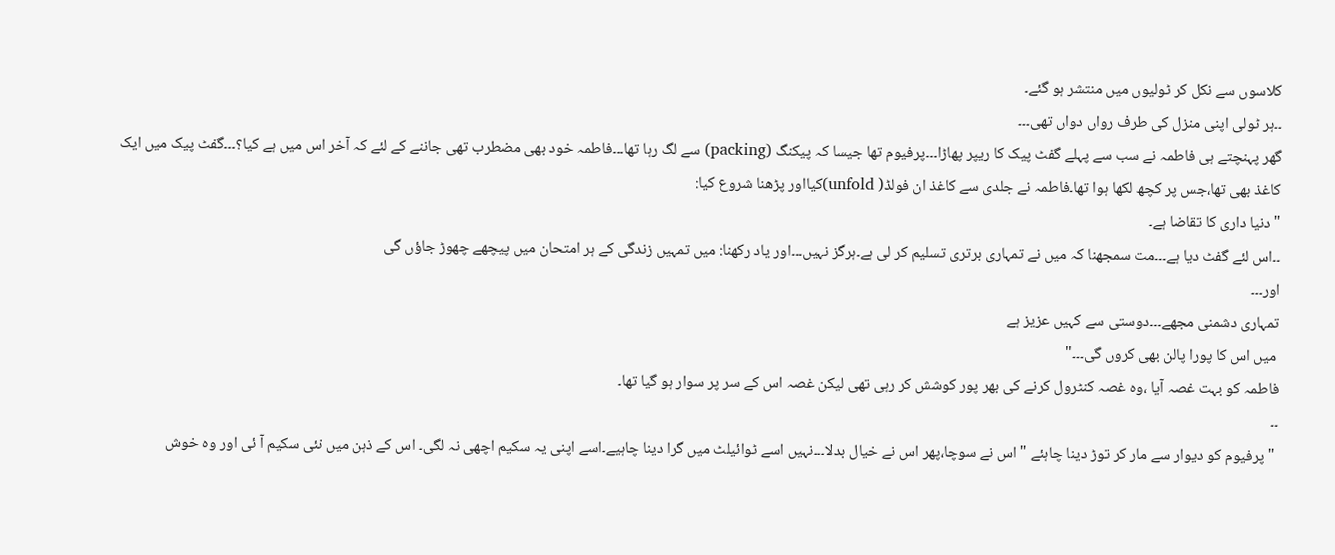کلاسوں سے نکل کر ٹولیوں میں منتشر ہو گئے۔
۔۔ہر ٹولی اپنی منزل کی طرف رواں دواں تھی۔۔۔
گھر پہنچتے ہی فاطمہ نے سب سے پہلے گفٹ پیک کا ریپر پھاڑا۔۔۔پرفیوم تھا جیسا کہ پیکنگ (packing) سے لگ رہا تھا۔۔۔فاطمہ خود بھی مضطرب تھی جاننے کے لئے کہ آخر اس میں ہے کیا؟۔۔۔گفٹ پیک میں ایک کاغذ بھی تھا،جس پر کچھ لکھا ہوا تھا۔فاطمہ نے جلدی سے کاغذ ان فولڈ( unfold)کیااور پڑھنا شروع کیا:
" دنیا داری کا تقاضا ہے۔
۔۔اس لئے گفٹ دیا ہے۔۔۔مت سمجھنا کہ میں نے تمہاری برتری تسلیم کر لی ہے۔ہرگز نہیں۔۔۔اور یاد رکھنا: میں تمہیں زندگی کے ہر امتحان میں پیچھے چھوڑ جاؤں گی
اور۔۔۔
تمہاری دشمنی مجھے۔۔۔دوستی سے کہیں عزیز ہے
 میں اس کا پورا پالن بھی کروں گی۔۔۔"
فاطمہ کو بہت غصہ آیا ،وہ غصہ کنٹرول کرنے کی بھر پور کوشش کر رہی تھی لیکن غصہ اس کے سر پر سوار ہو گیا تھا۔
۔۔
 "پرفیوم کو دیوار سے مار کر توڑ دینا چاہئے " اس نے سوچا،پھر اس نے خیال بدلا۔۔۔نہیں اسے ٹوائیلٹ میں گرا دینا چاہیے۔اسے اپنی یہ سکیم اچھی نہ لگی۔ اس کے ذہن میں نئی سکیم آ ئی اور وہ خوش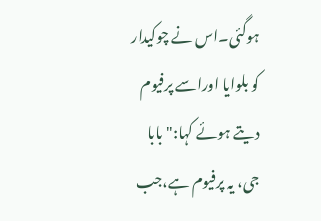ہوگئی۔اس نے چوکیدار کو بلوایا اوراسے پرفیوم دیتے ہوئے کہا:" بابا جی، یہ پرفیوم ہے،جب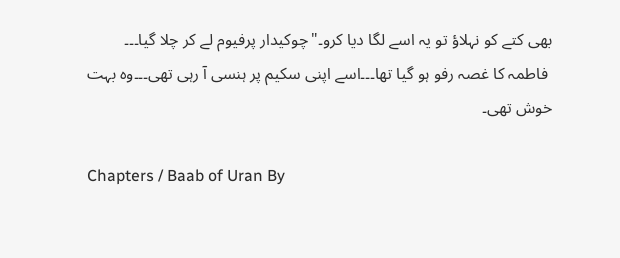بھی کتے کو نہلاؤ تو یہ اسے لگا دیا کرو۔"چوکیدار پرفیوم لے کر چلا گیا۔۔۔
 فاطمہ کا غصہ رفو ہو گیا تھا۔۔۔اسے اپنی سکیم پر ہنسی آ رہی تھی۔۔۔وہ بہت خوش تھی۔

Chapters / Baab of Uran By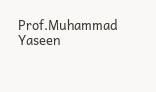Prof.Muhammad Yaseen